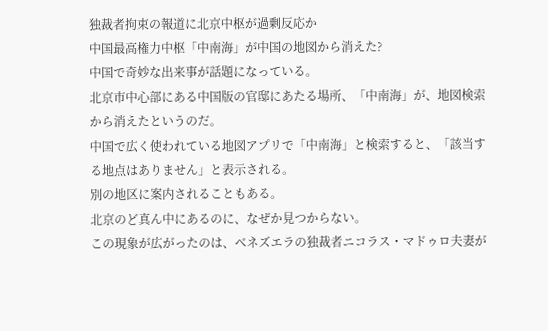独裁者拘束の報道に北京中枢が過剰反応か
中国最高権力中枢「中南海」が中国の地図から消えた?
中国で奇妙な出来事が話題になっている。
北京市中心部にある中国版の官邸にあたる場所、「中南海」が、地図検索から消えたというのだ。
中国で広く使われている地図アプリで「中南海」と検索すると、「該当する地点はありません」と表示される。
別の地区に案内されることもある。
北京のど真ん中にあるのに、なぜか見つからない。
この現象が広がったのは、ベネズエラの独裁者ニコラス・マドゥロ夫妻が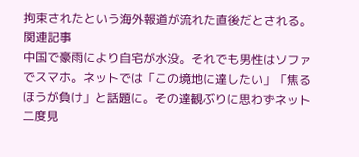拘束されたという海外報道が流れた直後だとされる。
関連記事
中国で豪雨により自宅が水没。それでも男性はソファでスマホ。ネットでは「この境地に達したい」「焦るほうが負け」と話題に。その達観ぶりに思わずネット二度見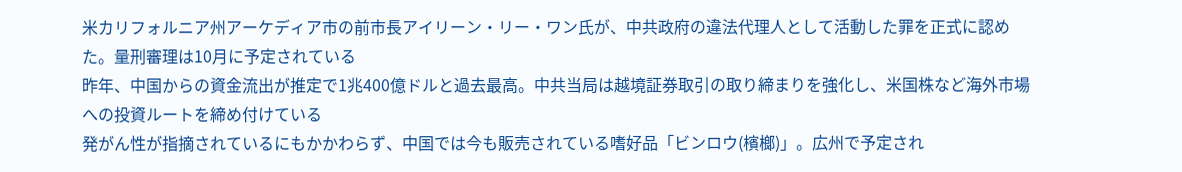米カリフォルニア州アーケディア市の前市長アイリーン・リー・ワン氏が、中共政府の違法代理人として活動した罪を正式に認めた。量刑審理は10月に予定されている
昨年、中国からの資金流出が推定で1兆400億ドルと過去最高。中共当局は越境証券取引の取り締まりを強化し、米国株など海外市場への投資ルートを締め付けている
発がん性が指摘されているにもかかわらず、中国では今も販売されている嗜好品「ビンロウ(檳榔)」。広州で予定され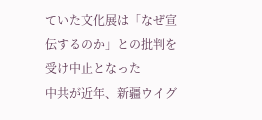ていた文化展は「なぜ宣伝するのか」との批判を受け中止となった
中共が近年、新疆ウイグ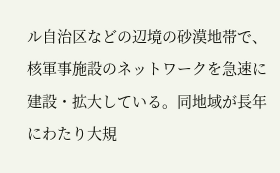ル自治区などの辺境の砂漠地帯で、核軍事施設のネットワークを急速に建設・拡大している。同地域が長年にわたり大規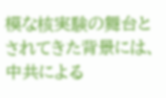模な核実験の舞台とされてきた背景には、中共による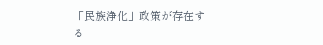「民族浄化」政策が存在する